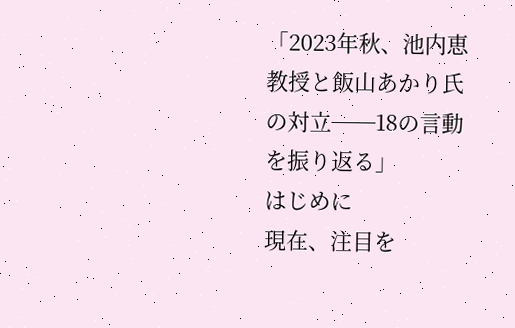「2023年秋、池内恵教授と飯山あかり氏の対立──18の言動を振り返る」
はじめに
現在、注目を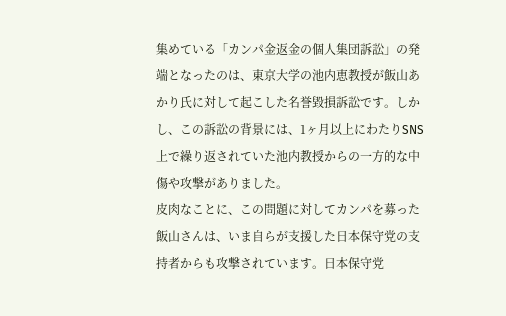集めている「カンパ金返金の個人集団訴訟」の発端となったのは、東京大学の池内恵教授が飯山あかり氏に対して起こした名誉毀損訴訟です。しかし、この訴訟の背景には、1ヶ月以上にわたりSNS上で繰り返されていた池内教授からの一方的な中傷や攻撃がありました。
皮肉なことに、この問題に対してカンパを募った飯山さんは、いま自らが支援した日本保守党の支持者からも攻撃されています。日本保守党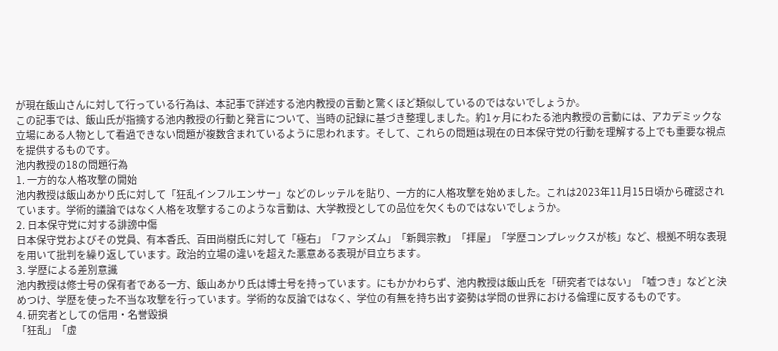が現在飯山さんに対して行っている行為は、本記事で詳述する池内教授の言動と驚くほど類似しているのではないでしょうか。
この記事では、飯山氏が指摘する池内教授の行動と発言について、当時の記録に基づき整理しました。約1ヶ月にわたる池内教授の言動には、アカデミックな立場にある人物として看過できない問題が複数含まれているように思われます。そして、これらの問題は現在の日本保守党の行動を理解する上でも重要な視点を提供するものです。
池内教授の18の問題行為
1. 一方的な人格攻撃の開始
池内教授は飯山あかり氏に対して「狂乱インフルエンサー」などのレッテルを貼り、一方的に人格攻撃を始めました。これは2023年11月15日頃から確認されています。学術的議論ではなく人格を攻撃するこのような言動は、大学教授としての品位を欠くものではないでしょうか。
2. 日本保守党に対する誹謗中傷
日本保守党およびその党員、有本香氏、百田尚樹氏に対して「極右」「ファシズム」「新興宗教」「拝屋」「学歴コンプレックスが核」など、根拠不明な表現を用いて批判を繰り返しています。政治的立場の違いを超えた悪意ある表現が目立ちます。
3. 学歴による差別意識
池内教授は修士号の保有者である一方、飯山あかり氏は博士号を持っています。にもかかわらず、池内教授は飯山氏を「研究者ではない」「嘘つき」などと決めつけ、学歴を使った不当な攻撃を行っています。学術的な反論ではなく、学位の有無を持ち出す姿勢は学問の世界における倫理に反するものです。
4. 研究者としての信用・名誉毀損
「狂乱」「虚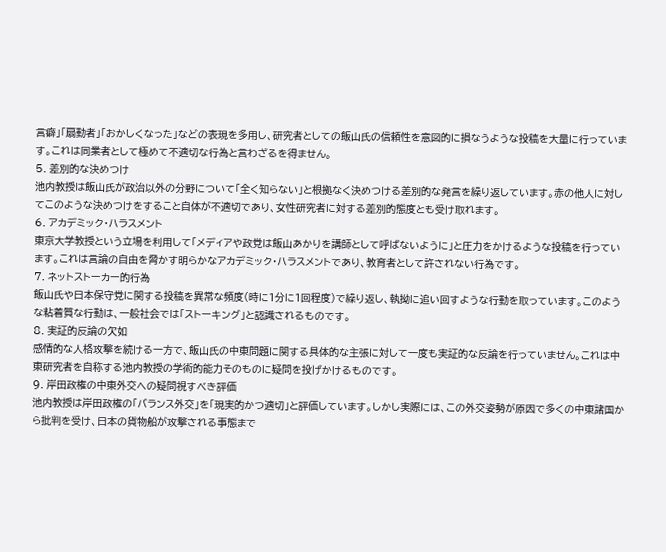言癖」「扇動者」「おかしくなった」などの表現を多用し、研究者としての飯山氏の信頼性を意図的に損なうような投稿を大量に行っています。これは同業者として極めて不適切な行為と言わざるを得ません。
5. 差別的な決めつけ
池内教授は飯山氏が政治以外の分野について「全く知らない」と根拠なく決めつける差別的な発言を繰り返しています。赤の他人に対してこのような決めつけをすること自体が不適切であり、女性研究者に対する差別的態度とも受け取れます。
6. アカデミック・ハラスメント
東京大学教授という立場を利用して「メディアや政党は飯山あかりを講師として呼ばないように」と圧力をかけるような投稿を行っています。これは言論の自由を脅かす明らかなアカデミック・ハラスメントであり、教育者として許されない行為です。
7. ネットストーカー的行為
飯山氏や日本保守党に関する投稿を異常な頻度(時に1分に1回程度)で繰り返し、執拗に追い回すような行動を取っています。このような粘着質な行動は、一般社会では「ストーキング」と認識されるものです。
8. 実証的反論の欠如
感情的な人格攻撃を続ける一方で、飯山氏の中東問題に関する具体的な主張に対して一度も実証的な反論を行っていません。これは中東研究者を自称する池内教授の学術的能力そのものに疑問を投げかけるものです。
9. 岸田政権の中東外交への疑問視すべき評価
池内教授は岸田政権の「バランス外交」を「現実的かつ適切」と評価しています。しかし実際には、この外交姿勢が原因で多くの中東諸国から批判を受け、日本の貨物船が攻撃される事態まで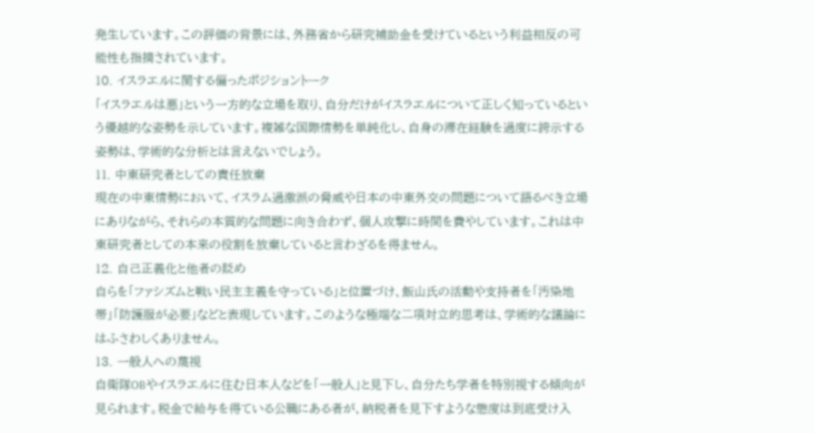発生しています。この評価の背景には、外務省から研究補助金を受けているという利益相反の可能性も指摘されています。
10. イスラエルに関する偏ったポジショントーク
「イスラエルは悪」という一方的な立場を取り、自分だけがイスラエルについて正しく知っているという優越的な姿勢を示しています。複雑な国際情勢を単純化し、自身の滞在経験を過度に誇示する姿勢は、学術的な分析とは言えないでしょう。
11. 中東研究者としての責任放棄
現在の中東情勢において、イスラム過激派の脅威や日本の中東外交の問題について語るべき立場にありながら、それらの本質的な問題に向き合わず、個人攻撃に時間を費やしています。これは中東研究者としての本来の役割を放棄していると言わざるを得ません。
12. 自己正義化と他者の貶め
自らを「ファシズムと戦い民主主義を守っている」と位置づけ、飯山氏の活動や支持者を「汚染地帯」「防護服が必要」などと表現しています。このような極端な二項対立的思考は、学術的な議論にはふさわしくありません。
13. 一般人への蔑視
自衛隊OBやイスラエルに住む日本人などを「一般人」と見下し、自分たち学者を特別視する傾向が見られます。税金で給与を得ている公職にある者が、納税者を見下すような態度は到底受け入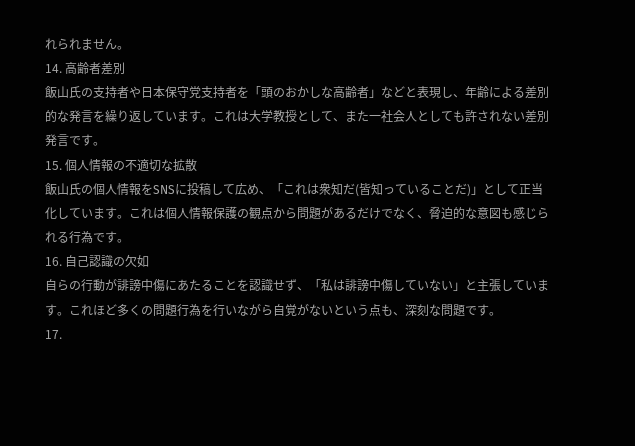れられません。
14. 高齢者差別
飯山氏の支持者や日本保守党支持者を「頭のおかしな高齢者」などと表現し、年齢による差別的な発言を繰り返しています。これは大学教授として、また一社会人としても許されない差別発言です。
15. 個人情報の不適切な拡散
飯山氏の個人情報をSNSに投稿して広め、「これは衆知だ(皆知っていることだ)」として正当化しています。これは個人情報保護の観点から問題があるだけでなく、脅迫的な意図も感じられる行為です。
16. 自己認識の欠如
自らの行動が誹謗中傷にあたることを認識せず、「私は誹謗中傷していない」と主張しています。これほど多くの問題行為を行いながら自覚がないという点も、深刻な問題です。
17.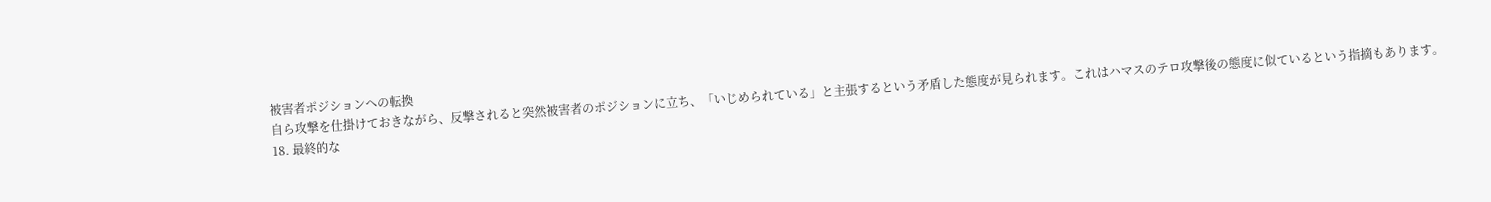被害者ポジションへの転換
自ら攻撃を仕掛けておきながら、反撃されると突然被害者のポジションに立ち、「いじめられている」と主張するという矛盾した態度が見られます。これはハマスのテロ攻撃後の態度に似ているという指摘もあります。
18. 最終的な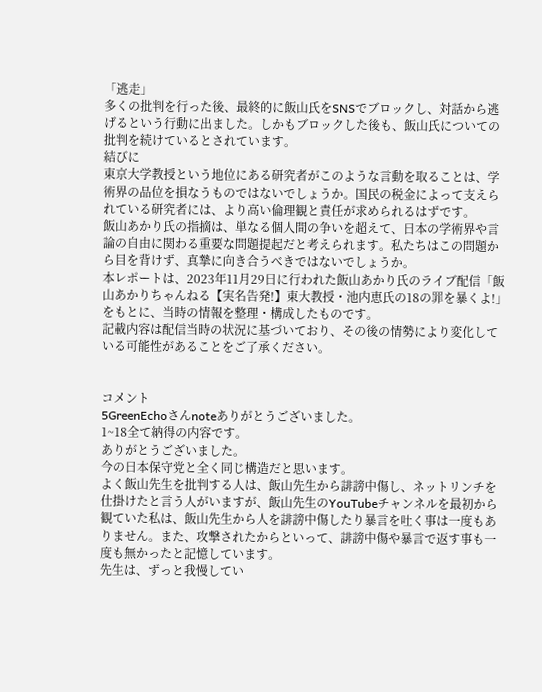「逃走」
多くの批判を行った後、最終的に飯山氏をSNSでブロックし、対話から逃げるという行動に出ました。しかもブロックした後も、飯山氏についての批判を続けているとされています。
結びに
東京大学教授という地位にある研究者がこのような言動を取ることは、学術界の品位を損なうものではないでしょうか。国民の税金によって支えられている研究者には、より高い倫理観と責任が求められるはずです。
飯山あかり氏の指摘は、単なる個人間の争いを超えて、日本の学術界や言論の自由に関わる重要な問題提起だと考えられます。私たちはこの問題から目を背けず、真摯に向き合うべきではないでしょうか。
本レポートは、2023年11月29日に行われた飯山あかり氏のライブ配信「飯山あかりちゃんねる【実名告発!】東大教授・池内恵氏の18の罪を暴くよ!」をもとに、当時の情報を整理・構成したものです。
記載内容は配信当時の状況に基づいており、その後の情勢により変化している可能性があることをご了承ください。


コメント
5GreenEchoさんnoteありがとうございました。
1~18全て納得の内容です。
ありがとうございました。
今の日本保守党と全く同じ構造だと思います。
よく飯山先生を批判する人は、飯山先生から誹謗中傷し、ネットリンチを仕掛けたと言う人がいますが、飯山先生のYouTubeチャンネルを最初から観ていた私は、飯山先生から人を誹謗中傷したり暴言を吐く事は一度もありません。また、攻撃されたからといって、誹謗中傷や暴言で返す事も一度も無かったと記憶しています。
先生は、ずっと我慢してい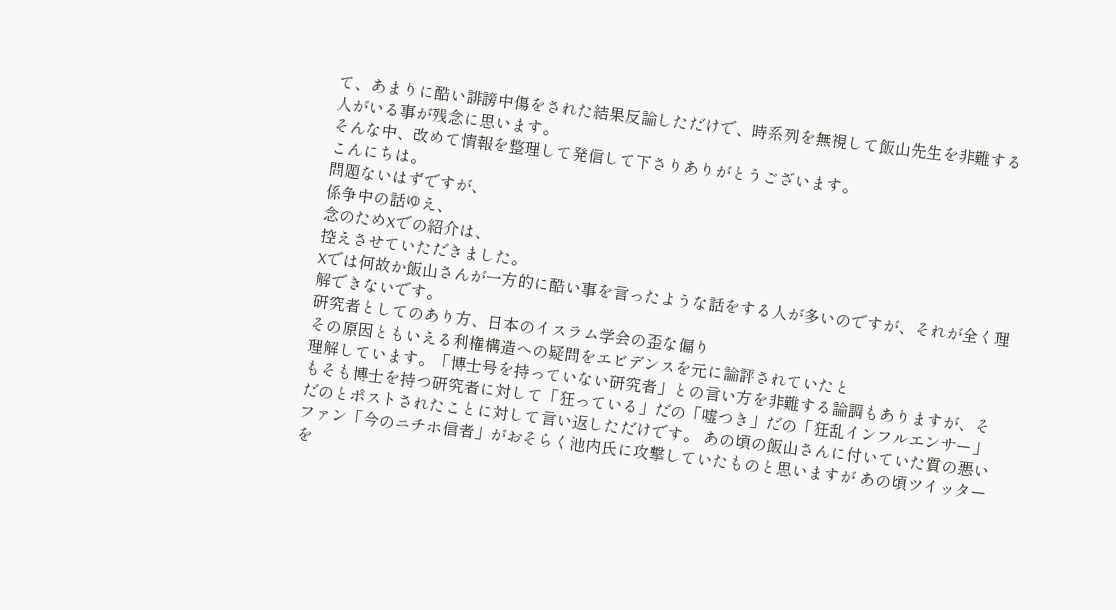て、あまりに酷い誹謗中傷をされた結果反論しただけで、時系列を無視して飯山先生を非難する人がいる事が残念に思います。
そんな中、改めて情報を整理して発信して下さりありがとうございます。
こんにちは。
問題ないはずですが、
係争中の話ゆえ、
念のためXでの紹介は、
控えさせていただきました。
Xでは何故か飯山さんが一方的に酷い事を言ったような話をする人が多いのですが、それが全く理解できないです。
研究者としてのあり方、日本のイスラム学会の歪な偏り
その原因ともいえる利権構造への疑問をエビデンスを元に論評されていたと
理解しています。「博士号を持っていない研究者」との言い方を非難する論調もありますが、そもそも博士を持つ研究者に対して「狂っている」だの「嘘つき」だの「狂乱インフルエンサー」だのとポストされたことに対して言い返しただけです。 あの頃の飯山さんに付いていた質の悪いファン「今のニチホ信者」がおそらく池内氏に攻撃していたものと思いますが あの頃ツイッターを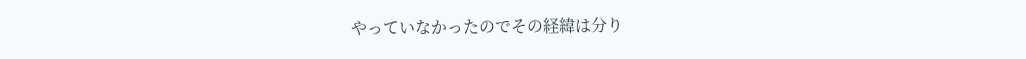やっていなかったのでその経緯は分り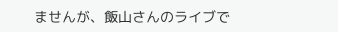ませんが、飯山さんのライブで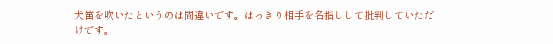犬笛を吹いたというのは間違いです。はっきり相手を名指しして批判していただけです。